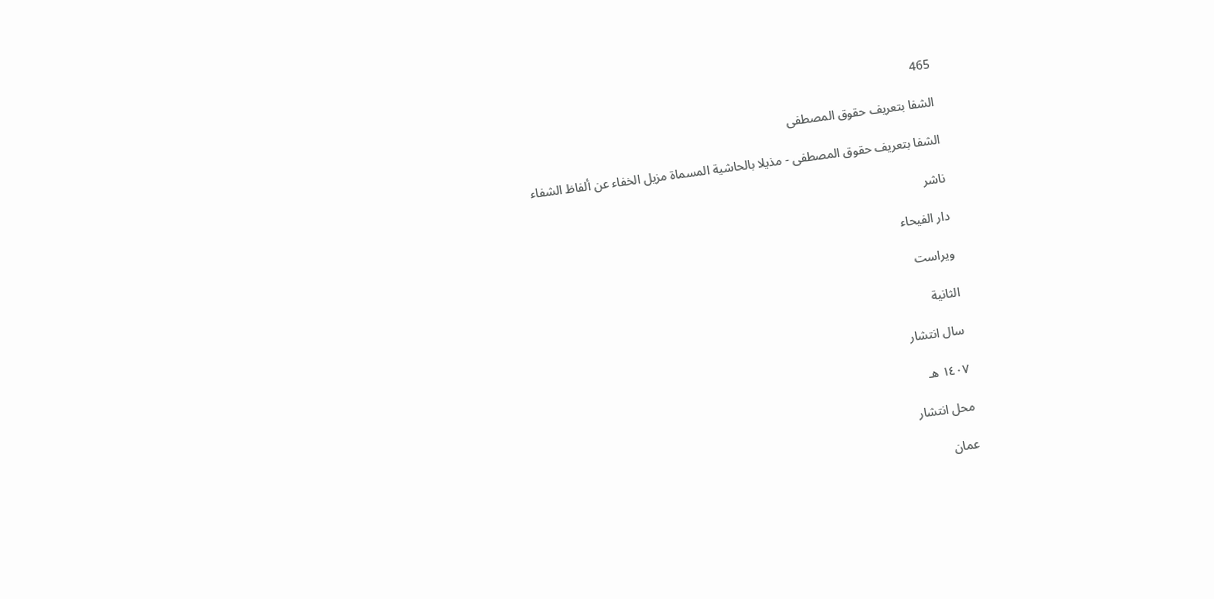465

الشفا بتعریف حقوق المصطفی

الشفا بتعريف حقوق المصطفى - مذيلا بالحاشية المسماة مزيل الخفاء عن ألفاظ الشفاء

ناشر

دار الفيحاء

ویراست

الثانية

سال انتشار

١٤٠٧ هـ

محل انتشار

عمان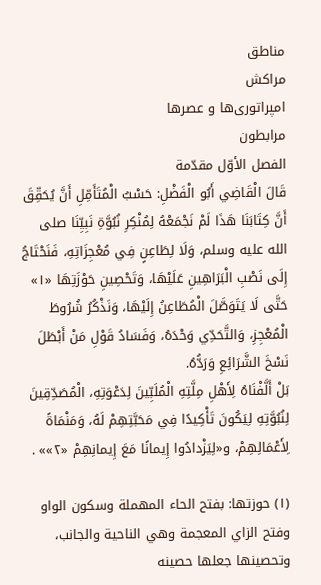مناطق
مراکش
امپراتوری‌ها و عصرها
مرابطون
الفصل الأوّل مقدّمة
قَالَ الْقَاضِي أَبُو الْفَضْلِ: حَسْبُ الْمُتَأَمِّلِ أَنَّ يُحَقِّقَ أَنَّ كِتَابَنَا هَذَا لَمْ نَجْمَعْهُ لِمُنْكِرِ نُبُوَّةِ نَبِيِّنَا صلى الله عليه وسلم، وَلَا لِطَاعِنٍ فِي مُعْجِزَاتِهِ، فَنَحْتَاجُ إِلَى نَصْبِ الْبَرَاهِينِ عَلَيْهَا، وَتَحْصِينِ حَوْزَتِهَا «١» حَتَّى لَا يَتَوَصَّلَ الْمُطَاعِنُ إِلَيْهَا، وَنَذْكُرُ شُرُوطَ الْمُعْجِزِ، وَالتَّحَدِّي وَحْدَهُ، وَفَسَادُ قَوْلِ مَنْ أَبْطَلَ نَسْخَ الشَّرَائِعِ وَرَدُّهُ.
بَلْ أَلَّفْنَاهُ لِأَهْلِ مِلَّتِهِ الْمُلَبِّينَ لِدَعْوَتِهِ، الْمُصَدِّقِينَ لِنُبُوَّتِهِ لِيَكُونَ تَأْكِيدًا فِي مَحَبَّتِهِمْ لَهُ، وَمَنْمَاةً لِأَعْمَالِهِمْ، و«لِيَزْدادُوا إِيمانًا مَعَ إِيمانِهِمْ «٢»» .

(١) حوزتها: بفتح الحاء المهملة وسكون الواو وفتح الزاي المعجمة وهي الناحية والجانب، وتحصينها جعلها حصينه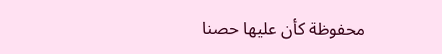محفوظة كأن عليها حصنا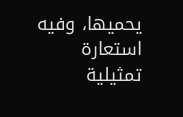يحميها، وفيه استعارة تمثيلية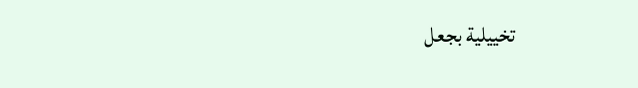تخييلية بجعل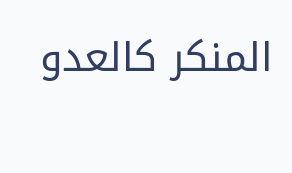المنكر كالعدو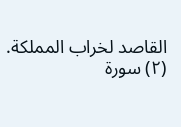القاصد لخراب المملكة.
(٢) سورة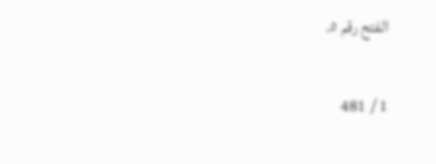الفتح رقم ٥.

1 / 481